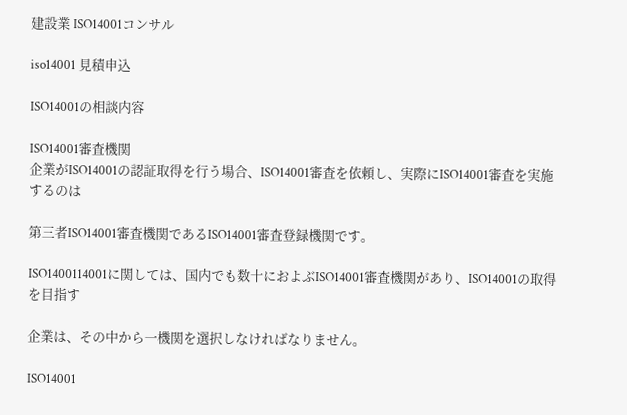建設業 ISO14001コンサル

iso14001 見積申込

ISO14001の相談内容

ISO14001審査機関
企業がISO14001の認証取得を行う場合、ISO14001審査を依頼し、実際にISO14001審査を実施するのは

第三者ISO14001審査機関であるISO14001審査登録機関です。

ISO1400114001に関しては、国内でも数十におよぶISO14001審査機関があり、ISO14001の取得を目指す

企業は、その中から一機関を選択しなければなりません。

ISO14001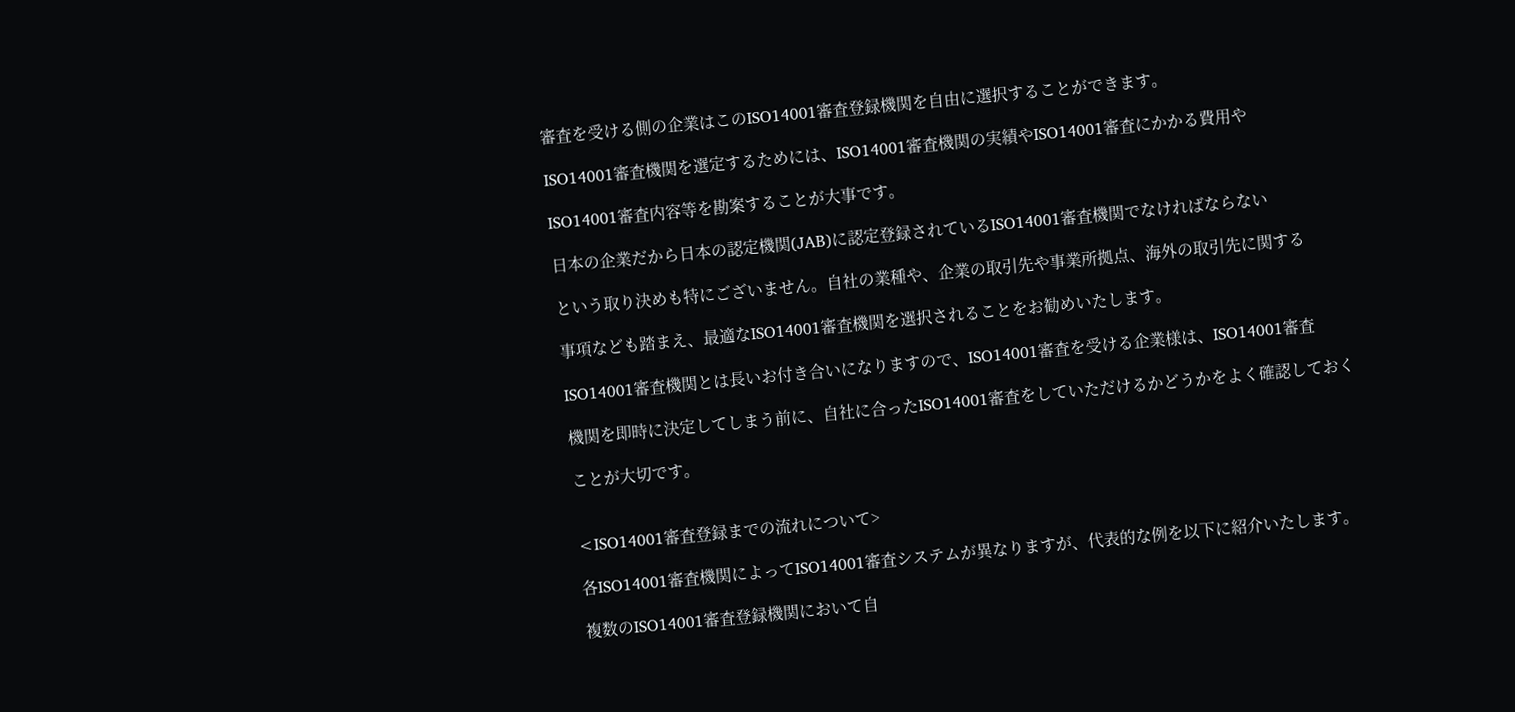審査を受ける側の企業はこのISO14001審査登録機関を自由に選択することができます。

ISO14001審査機関を選定するためには、ISO14001審査機関の実績やISO14001審査にかかる費用や

ISO14001審査内容等を勘案することが大事です。

日本の企業だから日本の認定機関(JAB)に認定登録されているISO14001審査機関でなければならない

という取り決めも特にございません。自社の業種や、企業の取引先や事業所拠点、海外の取引先に関する

事項なども踏まえ、最適なISO14001審査機関を選択されることをお勧めいたします。

ISO14001審査機関とは長いお付き合いになりますので、ISO14001審査を受ける企業様は、ISO14001審査

機関を即時に決定してしまう前に、自社に合ったISO14001審査をしていただけるかどうかをよく確認しておく

ことが大切です。


<ISO14001審査登録までの流れについて>

各ISO14001審査機関によってISO14001審査システムが異なりますが、代表的な例を以下に紹介いたします。

複数のISO14001審査登録機関において自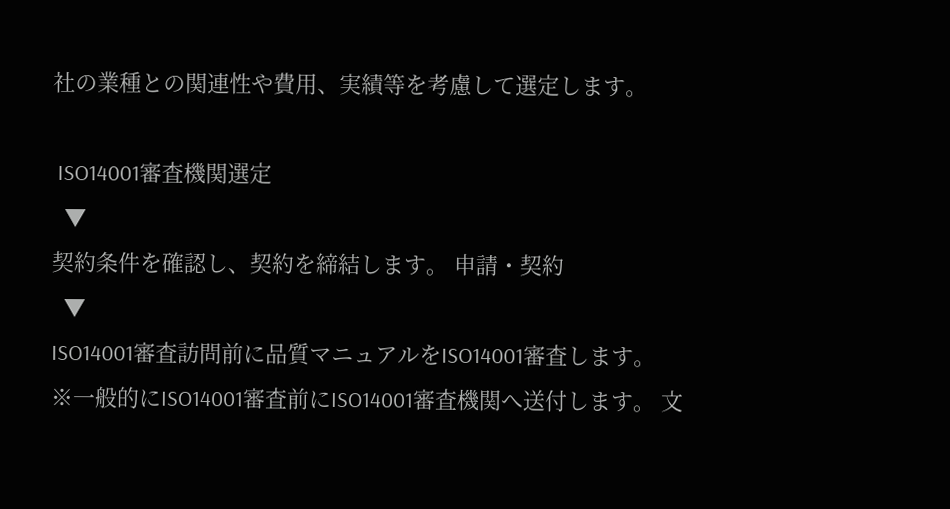社の業種との関連性や費用、実績等を考慮して選定します。

 ISO14001審査機関選定
  ▼
契約条件を確認し、契約を締結します。 申請・契約
  ▼
ISO14001審査訪問前に品質マニュアルをISO14001審査します。
※一般的にISO14001審査前にISO14001審査機関へ送付します。 文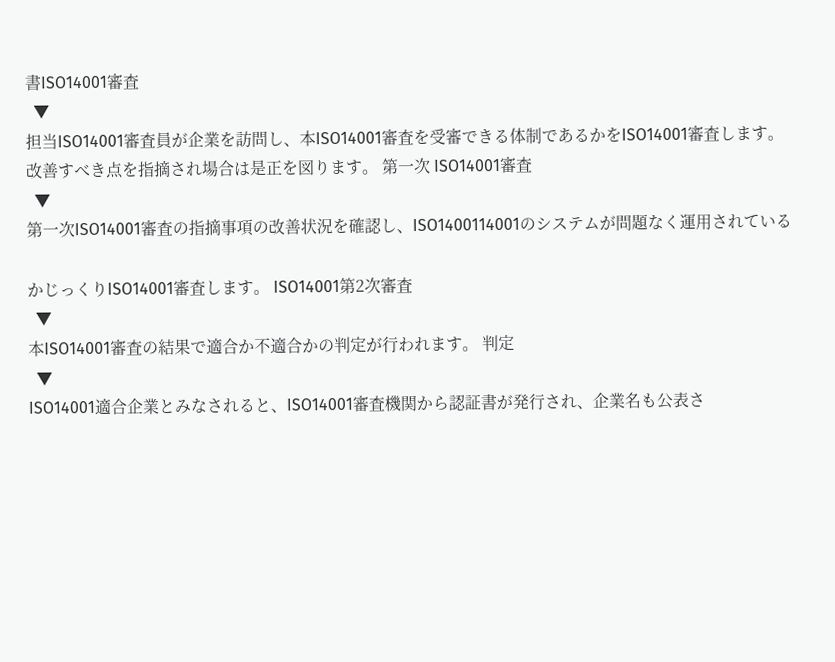書ISO14001審査
  ▼
担当ISO14001審査員が企業を訪問し、本ISO14001審査を受審できる体制であるかをISO14001審査します。
改善すべき点を指摘され場合は是正を図ります。 第一次 ISO14001審査
  ▼
第一次ISO14001審査の指摘事項の改善状況を確認し、ISO1400114001のシステムが問題なく運用されている

かじっくりISO14001審査します。 ISO14001第2次審査
  ▼
本ISO14001審査の結果で適合か不適合かの判定が行われます。 判定
  ▼
ISO14001適合企業とみなされると、ISO14001審査機関から認証書が発行され、企業名も公表さ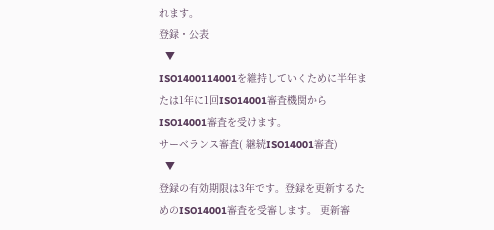れます。
登録・公表
  ▼
ISO1400114001を維持していくために半年または1年に1回ISO14001審査機関からISO14001審査を受けます。
サーベランス審査( 継続ISO14001審査)
  ▼
登録の有効期限は3年です。登録を更新するためのISO14001審査を受審します。 更新審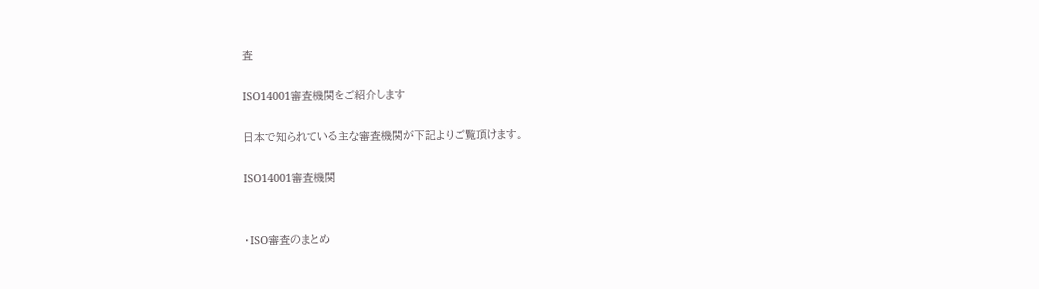査

ISO14001審査機関をご紹介します

日本で知られている主な審査機関が下記よりご覧頂けます。

ISO14001審査機関


・ISO審査のまとめ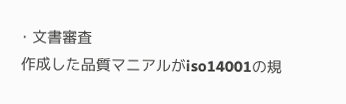・文書審査
 作成した品質マニアルがiso14001の規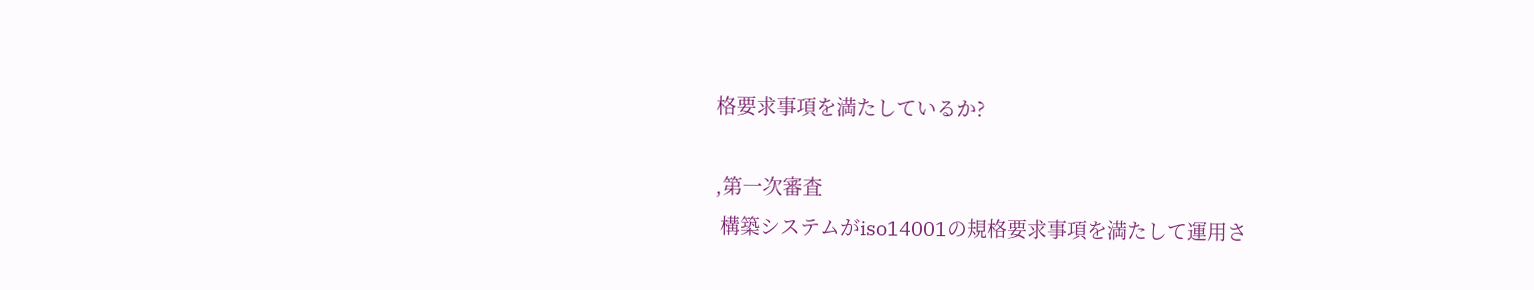格要求事項を満たしているか?

,第一次審査
 構築システムがiso14001の規格要求事項を満たして運用さ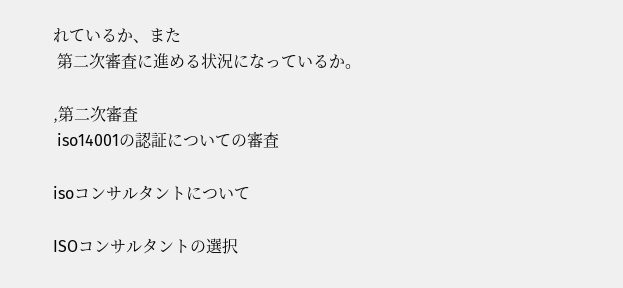れているか、また
 第二次審査に進める状況になっているか。

,第二次審査
 iso14001の認証についての審査

isoコンサルタントについて

ISOコンサルタントの選択